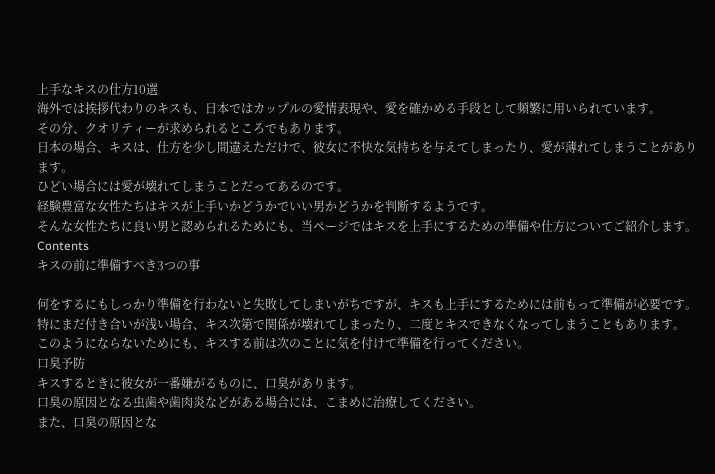上手なキスの仕方10選
海外では挨拶代わりのキスも、日本ではカップルの愛情表現や、愛を確かめる手段として頻繁に用いられています。
その分、クオリティーが求められるところでもあります。
日本の場合、キスは、仕方を少し間違えただけで、彼女に不快な気持ちを与えてしまったり、愛が薄れてしまうことがあります。
ひどい場合には愛が壊れてしまうことだってあるのです。
経験豊富な女性たちはキスが上手いかどうかでいい男かどうかを判断するようです。
そんな女性たちに良い男と認められるためにも、当ページではキスを上手にするための準備や仕方についてご紹介します。
Contents
キスの前に準備すべき3つの事

何をするにもしっかり準備を行わないと失敗してしまいがちですが、キスも上手にするためには前もって準備が必要です。
特にまだ付き合いが浅い場合、キス次第で関係が壊れてしまったり、二度とキスできなくなってしまうこともあります。
このようにならないためにも、キスする前は次のことに気を付けて準備を行ってください。
口臭予防
キスするときに彼女が一番嫌がるものに、口臭があります。
口臭の原因となる虫歯や歯肉炎などがある場合には、こまめに治療してください。
また、口臭の原因とな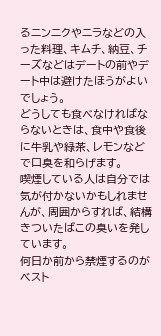るニンニクやニラなどの入った料理、キムチ、納豆、チーズなどはデートの前やデート中は避けたほうがよいでしょう。
どうしても食べなければならないときは、食中や食後に牛乳や緑茶、レモンなどで口臭を和らげます。
喫煙している人は自分では気が付かないかもしれませんが、周囲からすれば、結構きついたばこの臭いを発しています。
何日か前から禁煙するのがベスト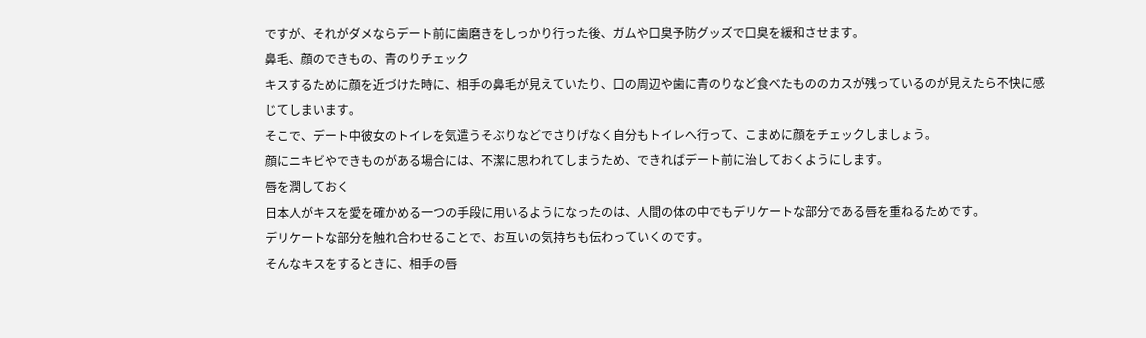ですが、それがダメならデート前に歯磨きをしっかり行った後、ガムや口臭予防グッズで口臭を緩和させます。
鼻毛、顔のできもの、青のりチェック
キスするために顔を近づけた時に、相手の鼻毛が見えていたり、口の周辺や歯に青のりなど食べたもののカスが残っているのが見えたら不快に感じてしまいます。
そこで、デート中彼女のトイレを気遣うそぶりなどでさりげなく自分もトイレへ行って、こまめに顔をチェックしましょう。
顔にニキビやできものがある場合には、不潔に思われてしまうため、できればデート前に治しておくようにします。
唇を潤しておく
日本人がキスを愛を確かめる一つの手段に用いるようになったのは、人間の体の中でもデリケートな部分である唇を重ねるためです。
デリケートな部分を触れ合わせることで、お互いの気持ちも伝わっていくのです。
そんなキスをするときに、相手の唇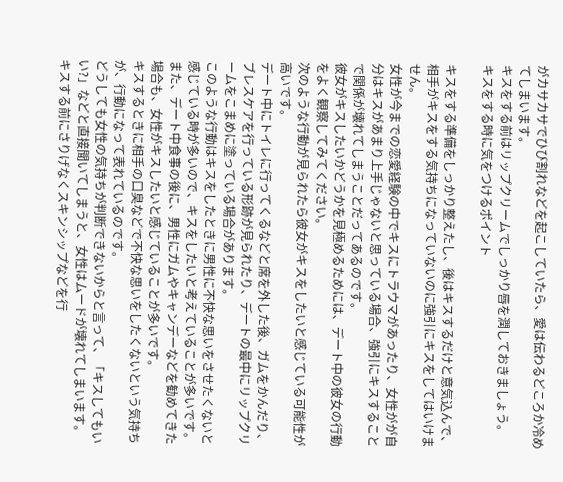がカサカサでひび割れなどを起こしていたら、愛は伝わるどころか冷めてしまいます。
キスをする前はリップクリームでしっかり唇を潤しておきましょう。
キスをする時に気をつけるポイント

キスをする準備をしっかり整えたし、後はキスするだけと意気込んで、相手がキスをする気持ちになっていないのに強引にキスをしてはいけません。
女性が今までの恋愛経験の中でキスにトラウマがあったり、女性がが自分はキスがあまり上手じゃないと思っている場合、強引にキスすることで関係が壊れてしまうことだってあるのです。
彼女がキスしたいかどうかを見極めるためには、デート中の彼女の行動をよく観察してみてください。
次のような行動が見られたら彼女がキスをしたいと感じている可能性が高いです。
デート中にトイレに行ってくるなどと席を外した後、ガムをかんだり、ブレスケアを行っている形跡が見られたり、デートの最中にリップクリームをこまめに塗っている場合があります。
このような行動はキスをしたときに男性に不快な思いをさせたくないと感じている時が多いので、キスをしたいと考えていることが多いです。
また、デート中食事の後に、男性にガムやキャンデーなどを勧めてきた場合も、女性がキスしたいと感じていることが多いです。
キスするときに相手の口臭などで不快な思いをしたくないという気持ちが、行動になって表れているのです。
どうしても女性の気持ちが判断できないからと言って、「キスしてもいい?」などと直接聞いてしまうと、女性はムードが壊れてしまいます。
キスする前にさりげなくスキンシップなどを行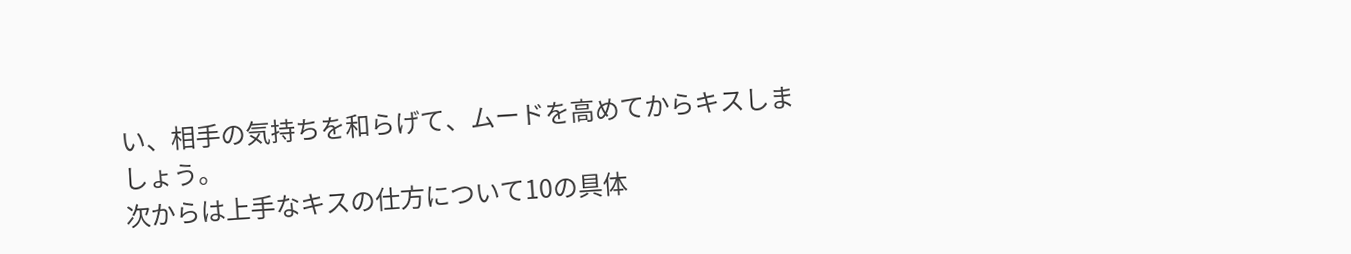い、相手の気持ちを和らげて、ムードを高めてからキスしましょう。
次からは上手なキスの仕方について10の具体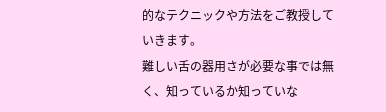的なテクニックや方法をご教授していきます。
難しい舌の器用さが必要な事では無く、知っているか知っていな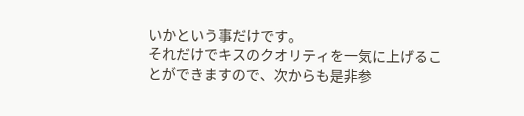いかという事だけです。
それだけでキスのクオリティを一気に上げることができますので、次からも是非参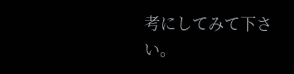考にしてみて下さい。